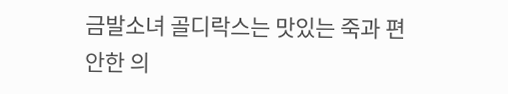금발소녀 골디락스는 맛있는 죽과 편안한 의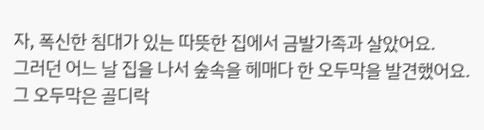자, 폭신한 침대가 있는 따뜻한 집에서 금발가족과 살았어요.
그러던 어느 날 집을 나서 숲속을 헤매다 한 오두막을 발견했어요. 그 오두막은 골디락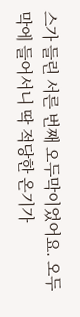스가 들린 서른 번째 오두막이었어요. 오두막에 들어서니 딱 적당한 온기가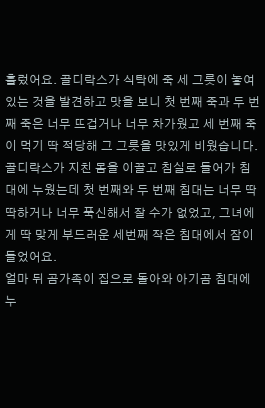흘렀어요. 골디락스가 식탁에 죽 세 그릇이 놓여있는 것을 발견하고 맛을 보니 첫 번째 죽과 두 번째 죽은 너무 뜨겁거나 너무 차가웠고 세 번째 죽이 먹기 딱 적당해 그 그릇을 맛있게 비웠습니다.
골디락스가 지친 몸을 이끌고 침실로 들어가 침대에 누웠는데 첫 번째와 두 번째 침대는 너무 딱딱하거나 너무 푹신해서 잘 수가 없었고, 그녀에게 딱 맞게 부드러운 세번째 작은 침대에서 잠이 들었어요.
얼마 뒤 곰가족이 집으로 돌아와 아기곰 침대에 누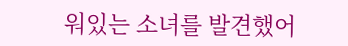워있는 소녀를 발견했어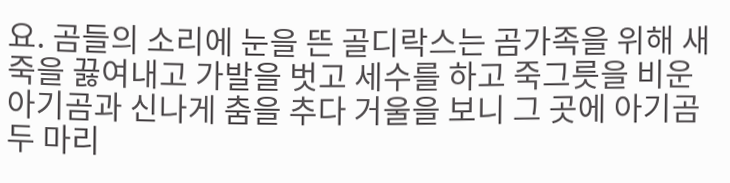요. 곰들의 소리에 눈을 뜬 골디락스는 곰가족을 위해 새 죽을 끓여내고 가발을 벗고 세수를 하고 죽그릇을 비운 아기곰과 신나게 춤을 추다 거울을 보니 그 곳에 아기곰 두 마리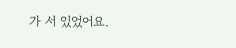가 서 있었어요.